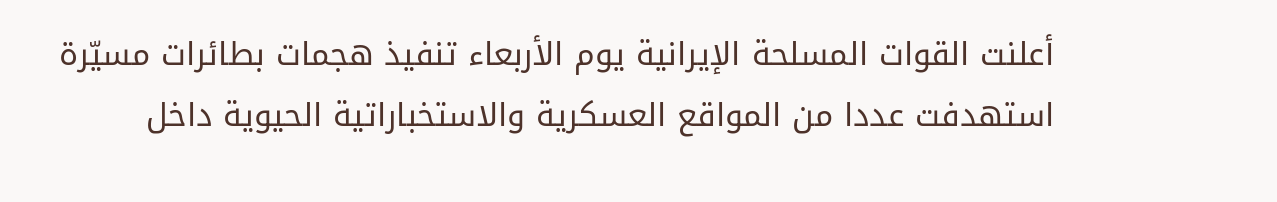أعلنت القوات المسلحة الإيرانية يوم الأربعاء تنفيذ هجمات بطائرات مسيّرة استهدفت عددا من المواقع العسكرية والاستخباراتية الحيوية داخل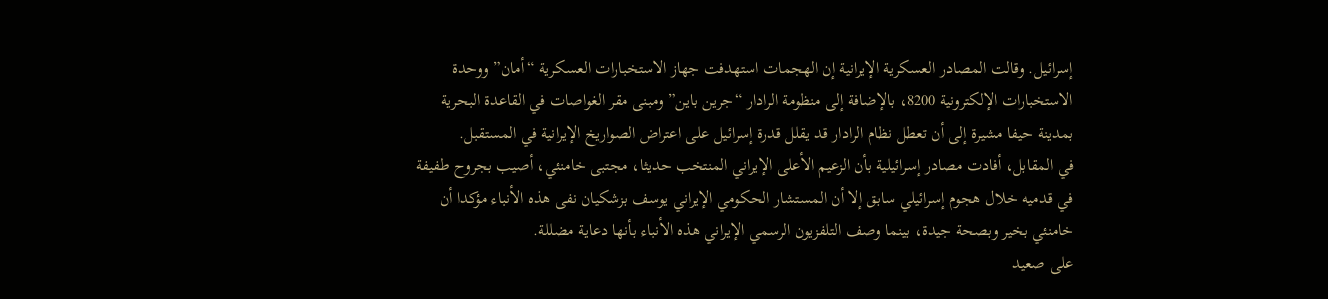إسرائيل. وقالت المصادر العسكرية الإيرانية إن الهجمات استهدفت جهاز الاستخبارات العسكرية “أمان” ووحدة الاستخبارات الإلكترونية 8200، بالإضافة إلى منظومة الرادار “جرين باين” ومبنى مقر الغواصات في القاعدة البحرية بمدينة حيفا مشيرة إلى أن تعطل نظام الرادار قد يقلل قدرة إسرائيل على اعتراض الصواريخ الإيرانية في المستقبل.
في المقابل، أفادت مصادر إسرائيلية بأن الزعيم الأعلى الإيراني المنتخب حديثا، مجتبى خامنئي، أصيب بجروح طفيفة في قدميه خلال هجوم إسرائيلي سابق إلا أن المستشار الحكومي الإيراني يوسف بزشكيان نفى هذه الأنباء مؤكدا أن خامنئي بخير وبصحة جيدة، بينما وصف التلفزيون الرسمي الإيراني هذه الأنباء بأنها دعاية مضللة.
على صعيد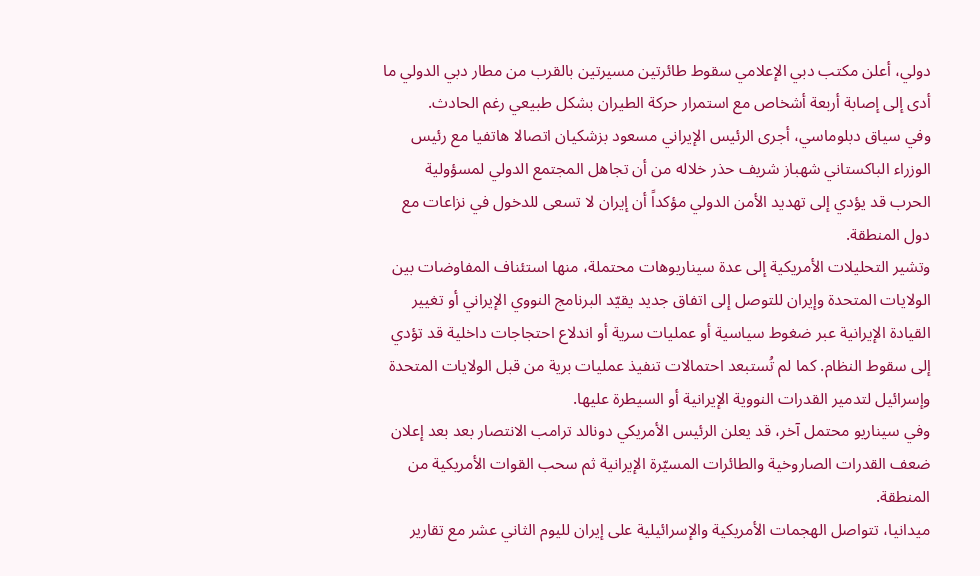دولي، أعلن مكتب دبي الإعلامي سقوط طائرتين مسيرتين بالقرب من مطار دبي الدولي ما أدى إلى إصابة أربعة أشخاص مع استمرار حركة الطيران بشكل طبيعي رغم الحادث.
وفي سياق دبلوماسي، أجرى الرئيس الإيراني مسعود بزشكيان اتصالا هاتفيا مع رئيس الوزراء الباكستاني شهباز شريف حذر خلاله من أن تجاهل المجتمع الدولي لمسؤولية الحرب قد يؤدي إلى تهديد الأمن الدولي مؤكداً أن إيران لا تسعى للدخول في نزاعات مع دول المنطقة.
وتشير التحليلات الأمريكية إلى عدة سيناريوهات محتملة، منها استئناف المفاوضات بين الولايات المتحدة وإيران للتوصل إلى اتفاق جديد يقيّد البرنامج النووي الإيراني أو تغيير القيادة الإيرانية عبر ضغوط سياسية أو عمليات سرية أو اندلاع احتجاجات داخلية قد تؤدي إلى سقوط النظام. كما لم تُستبعد احتمالات تنفيذ عمليات برية من قبل الولايات المتحدة وإسرائيل لتدمير القدرات النووية الإيرانية أو السيطرة عليها.
وفي سيناريو محتمل آخر، قد يعلن الرئيس الأمريكي دونالد ترامب الانتصار بعد بعد إعلان ضعف القدرات الصاروخية والطائرات المسيّرة الإيرانية ثم سحب القوات الأمريكية من المنطقة.
ميدانيا، تتواصل الهجمات الأمريكية والإسرائيلية على إيران لليوم الثاني عشر مع تقارير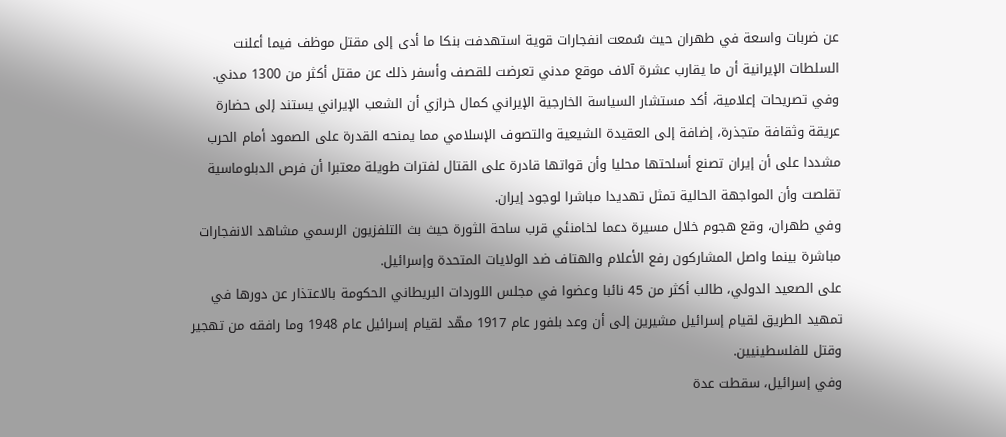عن ضربات واسعة في طهران حيث سُمعت انفجارات قوية استهدفت بنكا ما أدى إلى مقتل موظف فيما أعلنت السلطات الإيرانية أن ما يقارب عشرة آلاف موقع مدني تعرضت للقصف وأسفر ذلك عن مقتل أكثر من 1300 مدني.
وفي تصريحات إعلامية، أكد مستشار السياسة الخارجية الإيراني كمال خرازي أن الشعب الإيراني يستند إلى حضارة عريقة وثقافة متجذرة، إضافة إلى العقيدة الشيعية والتصوف الإسلامي مما يمنحه القدرة على الصمود أمام الحرب مشددا على أن إيران تصنع أسلحتها محليا وأن قواتها قادرة على القتال لفترات طويلة معتبرا أن فرص الدبلوماسية تقلصت وأن المواجهة الحالية تمثل تهديدا مباشرا لوجود إيران.
وفي طهران، وقع هجوم خلال مسيرة دعما لخامنئي قرب ساحة الثورة حيث بث التلفزيون الرسمي مشاهد الانفجارات مباشرة بينما واصل المشاركون رفع الأعلام والهتاف ضد الولايات المتحدة وإسرائيل.
على الصعيد الدولي، طالب أكثر من 45 نائبا وعضوا في مجلس اللوردات البريطاني الحكومة بالاعتذار عن دورها في تمهيد الطريق لقيام إسرائيل مشيرين إلى أن وعد بلفور عام 1917 مهّد لقيام إسرائيل عام 1948 وما رافقه من تهجير وقتل للفلسطينيين.
وفي إسرائيل، سقطت عدة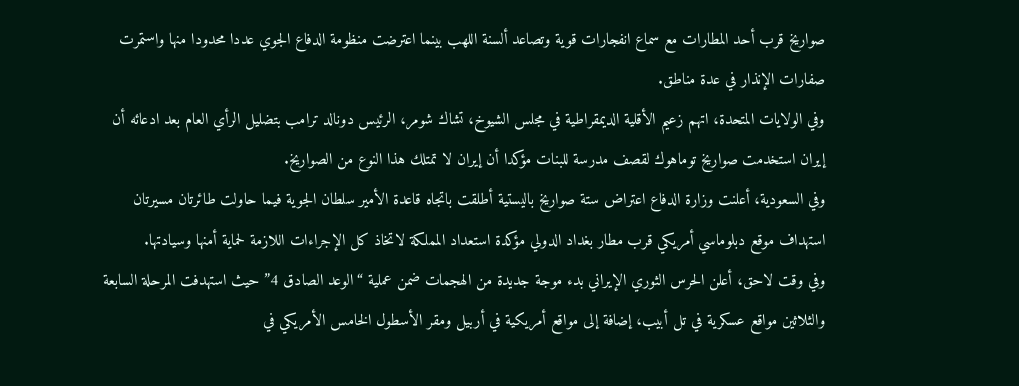صواريخ قرب أحد المطارات مع سماع انفجارات قوية وتصاعد ألسنة اللهب بينما اعترضت منظومة الدفاع الجوي عددا محدودا منها واستمرت صفارات الإنذار في عدة مناطق.
وفي الولايات المتحدة، اتهم زعيم الأقلية الديمقراطية في مجلس الشيوخ، تشاك شومر، الرئيس دونالد ترامب بتضليل الرأي العام بعد ادعائه أن إيران استخدمت صواريخ توماهوك لقصف مدرسة للبنات مؤكدا أن إيران لا تمتلك هذا النوع من الصواريخ.
وفي السعودية، أعلنت وزارة الدفاع اعتراض ستة صواريخ باليستية أطلقت باتجاه قاعدة الأمير سلطان الجوية فيما حاولت طائرتان مسيرتان استهداف موقع دبلوماسي أمريكي قرب مطار بغداد الدولي مؤكدة استعداد المملكة لاتخاذ كل الإجراءات اللازمة لحماية أمنها وسيادتها.
وفي وقت لاحق، أعلن الحرس الثوري الإيراني بدء موجة جديدة من الهجمات ضمن عملية “الوعد الصادق 4” حيث استهدفت المرحلة السابعة والثلاثين مواقع عسكرية في تل أبيب، إضافة إلى مواقع أمريكية في أربيل ومقر الأسطول الخامس الأمريكي في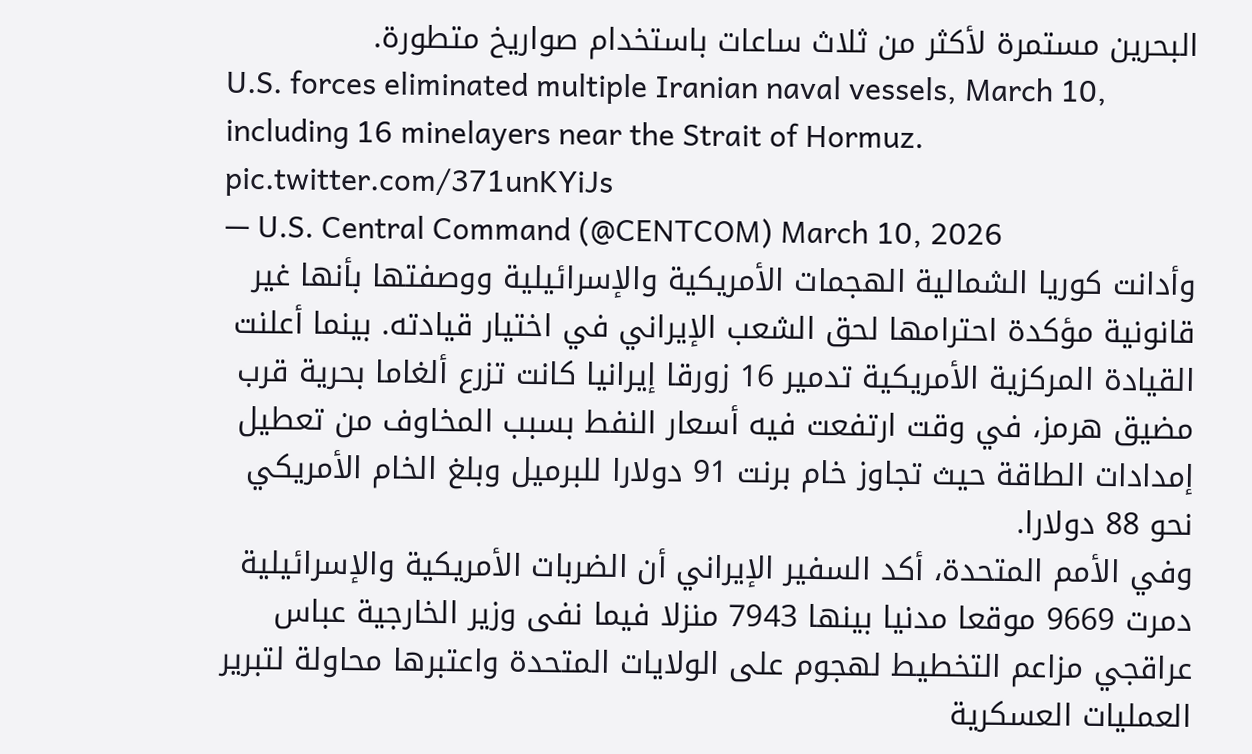البحرين مستمرة لأكثر من ثلاث ساعات باستخدام صواريخ متطورة.
U.S. forces eliminated multiple Iranian naval vessels, March 10, including 16 minelayers near the Strait of Hormuz. pic.twitter.com/371unKYiJs
— U.S. Central Command (@CENTCOM) March 10, 2026
وأدانت كوريا الشمالية الهجمات الأمريكية والإسرائيلية ووصفتها بأنها غير قانونية مؤكدة احترامها لحق الشعب الإيراني في اختيار قيادته. بينما أعلنت القيادة المركزية الأمريكية تدمير 16 زورقا إيرانيا كانت تزرع ألغاما بحرية قرب مضيق هرمز، في وقت ارتفعت فيه أسعار النفط بسبب المخاوف من تعطيل إمدادات الطاقة حيث تجاوز خام برنت 91 دولارا للبرميل وبلغ الخام الأمريكي نحو 88 دولارا.
وفي الأمم المتحدة، أكد السفير الإيراني أن الضربات الأمريكية والإسرائيلية دمرت 9669 موقعا مدنيا بينها 7943 منزلا فيما نفى وزير الخارجية عباس عراقجي مزاعم التخطيط لهجوم على الولايات المتحدة واعتبرها محاولة لتبرير العمليات العسكرية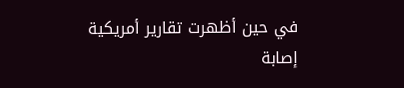في حين أظهرت تقارير أمريكية إصابة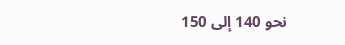نحو 140 إلى 150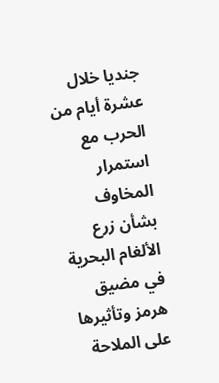جنديا خلال عشرة أيام من الحرب مع استمرار المخاوف بشأن زرع الألغام البحرية في مضيق هرمز وتأثيرها على الملاحة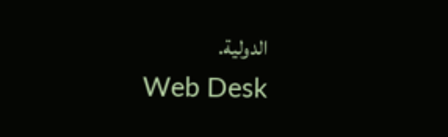الدولية.
Web Desk